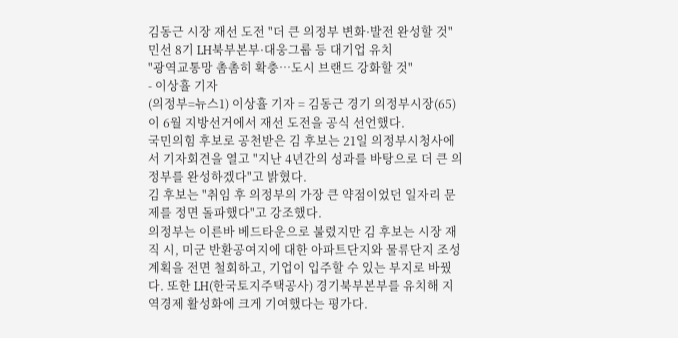김동근 시장 재선 도전 "더 큰 의정부 변화·발전 완성할 것"
민선 8기 LH북부본부·대웅그룹 등 대기업 유치
"광역교통망 촘촘히 확충…도시 브랜드 강화할 것"
- 이상휼 기자
(의정부=뉴스1) 이상휼 기자 = 김동근 경기 의정부시장(65)이 6월 지방선거에서 재선 도전을 공식 선언했다.
국민의힘 후보로 공천받은 김 후보는 21일 의정부시청사에서 기자회견을 열고 "지난 4년간의 성과를 바탕으로 더 큰 의정부를 완성하겠다"고 밝혔다.
김 후보는 "취임 후 의정부의 가장 큰 약점이었던 일자리 문제를 정면 돌파했다"고 강조했다.
의정부는 이른바 베드타운으로 불렸지만 김 후보는 시장 재직 시, 미군 반환공여지에 대한 아파트단지와 물류단지 조성 계획을 전면 철회하고, 기업이 입주할 수 있는 부지로 바꿨다. 또한 LH(한국토지주택공사) 경기북부본부를 유치해 지역경제 활성화에 크게 기여했다는 평가다.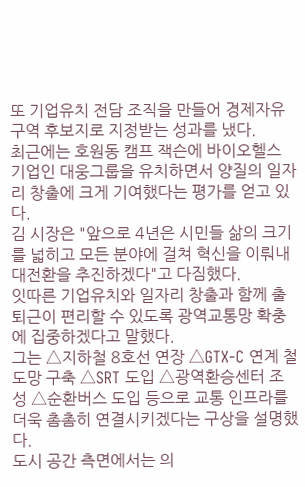또 기업유치 전담 조직을 만들어 경제자유구역 후보지로 지정받는 성과를 냈다.
최근에는 호원동 캠프 잭슨에 바이오헬스 기업인 대웅그룹을 유치하면서 양질의 일자리 창출에 크게 기여했다는 평가를 얻고 있다.
김 시장은 "앞으로 4년은 시민들 삶의 크기를 넓히고 모든 분야에 걸쳐 혁신을 이뤄내 대전환을 추진하겠다"고 다짐했다.
잇따른 기업유치와 일자리 창출과 함께 출퇴근이 편리할 수 있도록 광역교통망 확충에 집중하겠다고 말했다.
그는 △지하철 8호선 연장 △GTX-C 연계 철도망 구축 △SRT 도입 △광역환승센터 조성 △순환버스 도입 등으로 교통 인프라를 더욱 촘촘히 연결시키겠다는 구상을 설명했다.
도시 공간 측면에서는 의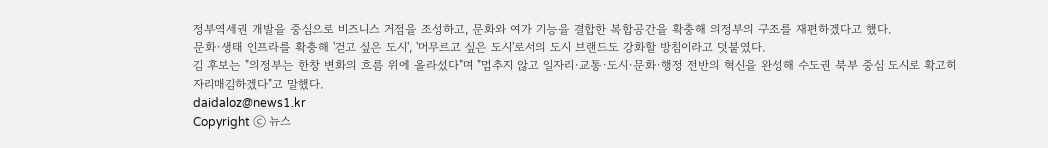정부역세권 개발을 중심으로 비즈니스 거점을 조성하고, 문화와 여가 기능을 결합한 복합공간을 확충해 의정부의 구조를 재편하겠다고 했다.
문화·생태 인프라를 확충해 '걷고 싶은 도시', '머무르고 싶은 도시'로서의 도시 브랜드도 강화할 방침이라고 덧붙였다.
김 후보는 "의정부는 한창 변화의 흐름 위에 올라섰다"며 "멈추지 않고 일자리·교통·도시·문화·행정 전반의 혁신을 완성해 수도권 북부 중심 도시로 확고히 자리매김하겠다"고 말했다.
daidaloz@news1.kr
Copyright ⓒ 뉴스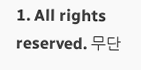1. All rights reserved. 무단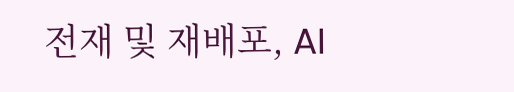전재 및 재배포, AI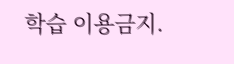학습 이용금지.